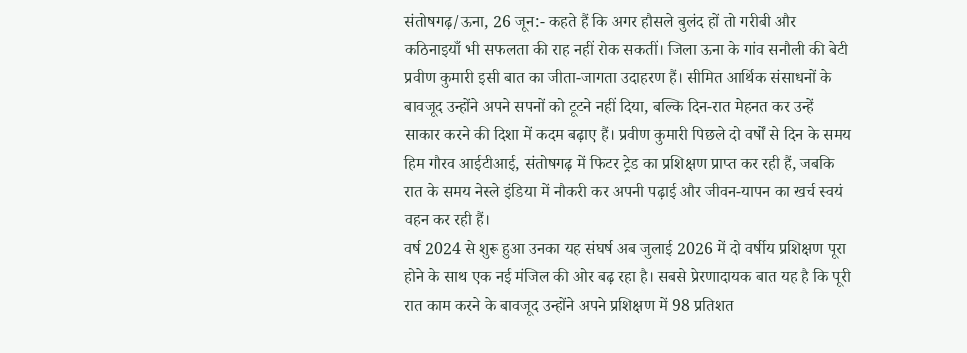संतोषगढ़/ऊना, 26 जून:- कहते हैं कि अगर हौसले बुलंद हों तो गरीबी और कठिनाइयाँ भी सफलता की राह नहीं रोक सकतीं। जिला ऊना के गांव सनौली की बेटी प्रवीण कुमारी इसी बात का जीता-जागता उदाहरण हैं। सीमित आर्थिक संसाधनों के बावजूद उन्होंने अपने सपनों को टूटने नहीं दिया, बल्कि दिन-रात मेहनत कर उन्हें साकार करने की दिशा में कदम बढ़ाए हैं। प्रवीण कुमारी पिछले दो वर्षों से दिन के समय हिम गौरव आईटीआई, संतोषगढ़ में फिटर ट्रेड का प्रशिक्षण प्राप्त कर रही हैं, जबकि रात के समय नेस्ले इंडिया में नौकरी कर अपनी पढ़ाई और जीवन-यापन का खर्च स्वयं वहन कर रही हैं।
वर्ष 2024 से शुरू हुआ उनका यह संघर्ष अब जुलाई 2026 में दो वर्षीय प्रशिक्षण पूरा होने के साथ एक नई मंजिल की ओर बढ़ रहा है। सबसे प्रेरणादायक बात यह है कि पूरी रात काम करने के बावजूद उन्होंने अपने प्रशिक्षण में 98 प्रतिशत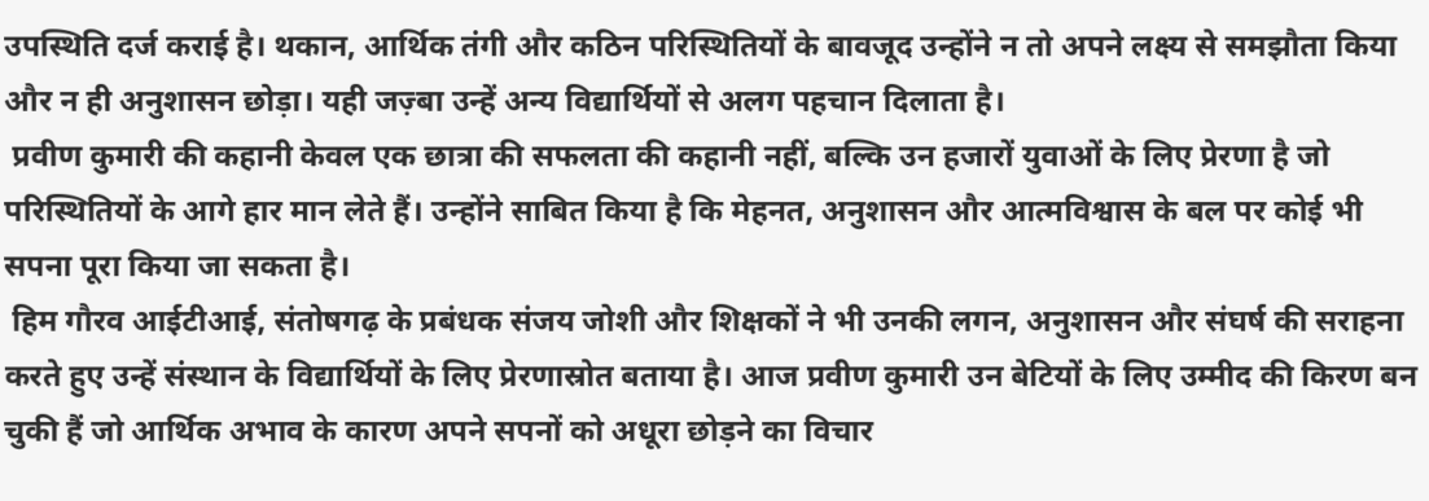उपस्थिति दर्ज कराई है। थकान, आर्थिक तंगी और कठिन परिस्थितियों के बावजूद उन्होंने न तो अपने लक्ष्य से समझौता किया और न ही अनुशासन छोड़ा। यही जज़्बा उन्हें अन्य विद्यार्थियों से अलग पहचान दिलाता है।
 प्रवीण कुमारी की कहानी केवल एक छात्रा की सफलता की कहानी नहीं, बल्कि उन हजारों युवाओं के लिए प्रेरणा है जो परिस्थितियों के आगे हार मान लेते हैं। उन्होंने साबित किया है कि मेहनत, अनुशासन और आत्मविश्वास के बल पर कोई भी सपना पूरा किया जा सकता है।
 हिम गौरव आईटीआई, संतोषगढ़ के प्रबंधक संजय जोशी और शिक्षकों ने भी उनकी लगन, अनुशासन और संघर्ष की सराहना करते हुए उन्हें संस्थान के विद्यार्थियों के लिए प्रेरणास्रोत बताया है। आज प्रवीण कुमारी उन बेटियों के लिए उम्मीद की किरण बन चुकी हैं जो आर्थिक अभाव के कारण अपने सपनों को अधूरा छोड़ने का विचार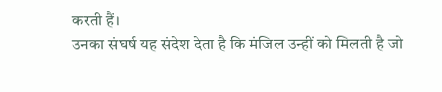करती हैं।
उनका संघर्ष यह संदेश देता है कि मंजिल उन्हीं को मिलती है जो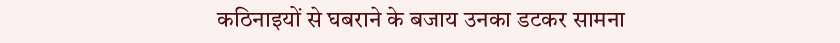कठिनाइयों से घबराने के बजाय उनका डटकर सामना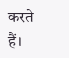करते हैं।